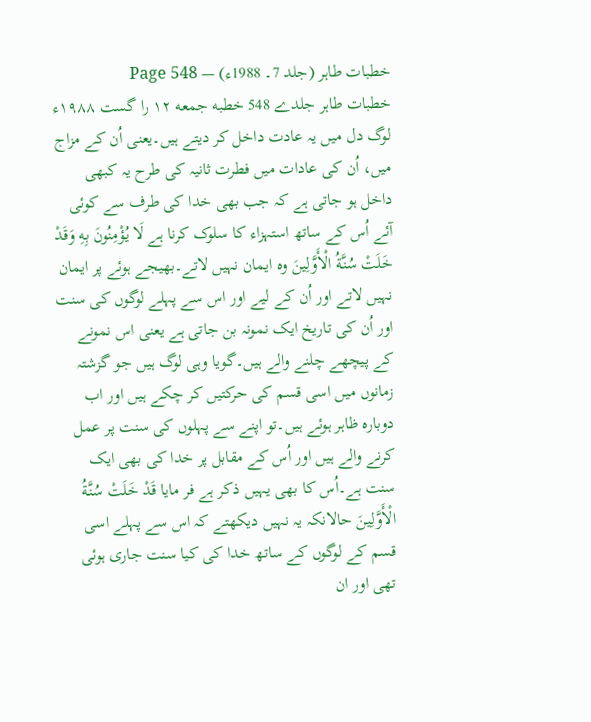خطبات طاہر (جلد 7۔ 1988ء) — Page 548
خطبات طاہر جلدے 548 خطبه جمعه ۱۲ را گست ۱۹۸۸ء لوگ دل میں یہ عادت داخل کر دیتے ہیں۔یعنی اُن کے مزاج میں، اُن کی عادات میں فطرت ثانیہ کی طرح یہ کبھی داخل ہو جاتی ہے کہ جب بھی خدا کی طرف سے کوئی آئے اُس کے ساتھ استہزاء کا سلوک کرنا ہے لَا يُؤْمِنُونَ بِهِ وَقَدْ خَلَتْ سُنَّةُ الْأَوَّلِينَ وہ ایمان نہیں لاتے۔بھیجے ہوئے پر ایمان نہیں لاتے اور اُن کے لیے اور اس سے پہلے لوگوں کی سنت اور اُن کی تاریخ ایک نمونہ بن جاتی ہے یعنی اس نمونے کے پیچھے چلنے والے ہیں۔گویا وہی لوگ ہیں جو گزشتہ زمانوں میں اسی قسم کی حرکتیں کر چکے ہیں اور اب دوبارہ ظاہر ہوئے ہیں۔تو اپنے سے پہلوں کی سنت پر عمل کرنے والے ہیں اور اُس کے مقابل پر خدا کی بھی ایک سنت ہے۔اُس کا بھی یہیں ذکر ہے فر مایا قَدْ خَلَتْ سُنَّةُ الْأَوَّلِينَ حالانکہ یہ نہیں دیکھتے کہ اس سے پہلے اسی قسم کے لوگوں کے ساتھ خدا کی کیا سنت جاری ہوئی تھی اور ان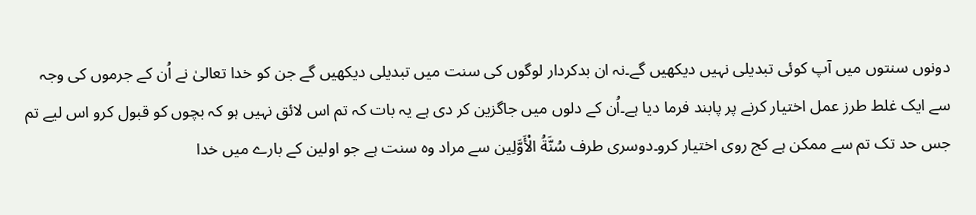دونوں سنتوں میں آپ کوئی تبدیلی نہیں دیکھیں گے۔نہ ان بدکردار لوگوں کی سنت میں تبدیلی دیکھیں گے جن کو خدا تعالیٰ نے اُن کے جرموں کی وجہ سے ایک غلط طرز عمل اختیار کرنے پر پابند فرما دیا ہے۔اُن کے دلوں میں جاگزین کر دی ہے یہ بات کہ تم اس لائق نہیں ہو کہ بچوں کو قبول کرو اس لیے تم جس حد تک تم سے ممکن ہے کج روی اختیار کرو۔دوسری طرف سُنَّةُ الْأَوَّلِین سے مراد وہ سنت ہے جو اولین کے بارے میں خدا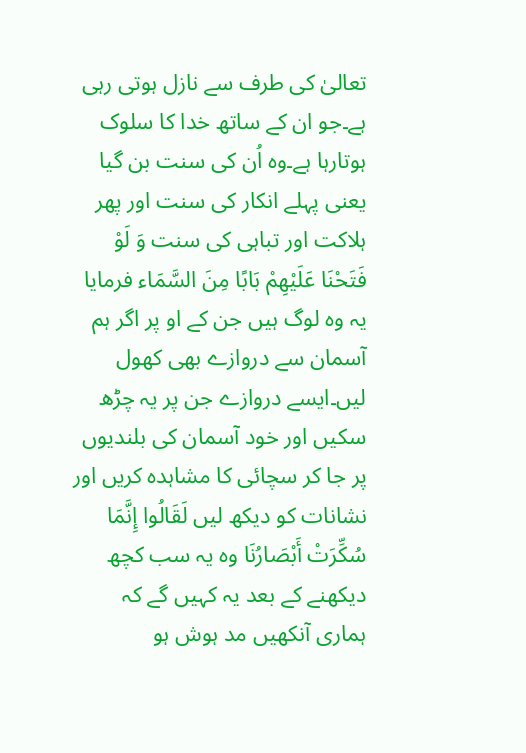تعالیٰ کی طرف سے نازل ہوتی رہی ہے۔جو ان کے ساتھ خدا کا سلوک ہوتارہا ہے۔وہ اُن کی سنت بن گیا یعنی پہلے انکار کی سنت اور پھر ہلاکت اور تباہی کی سنت وَ لَوْ فَتَحْنَا عَلَيْهِمْ بَابًا مِنَ السَّمَاء فرمایا یہ وہ لوگ ہیں جن کے او پر اگر ہم آسمان سے دروازے بھی کھول لیں۔ایسے دروازے جن پر یہ چڑھ سکیں اور خود آسمان کی بلندیوں پر جا کر سچائی کا مشاہدہ کریں اور نشانات کو دیکھ لیں لَقَالُوا إِنَّمَا سُكِّرَتْ أَبْصَارُنَا وہ یہ سب کچھ دیکھنے کے بعد یہ کہیں گے کہ ہماری آنکھیں مد ہوش ہو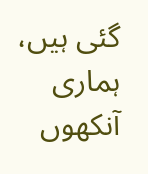گئی ہیں، ہماری آنکھوں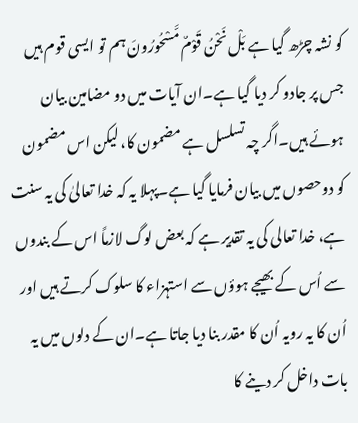کو نشہ چڑھ گیا ہے بَلْ نَحْنُ قَوْمٌ مَّسْحُورُونَ ہم تو ایسی قوم ہیں جس پر جادو کر دیا گیا ہے۔ان آیات میں دو مضامین بیان ہوئے ہیں۔اگر چہ تسلسل ہے مضمون کا، لیکن اس مضمون کو دوحصوں میں بیان فرمایا گیا ہے۔پہلا یہ کہ خدا تعالیٰ کی یہ سنت ہے، خدا تعالی کی یہ تقدیر ہے کہ بعض لوگ لازماً اس کے بندوں سے اُس کے بھیجے ہوؤں سے استہزاء کا سلوک کرتے ہیں اور اُن کا یہ رویہ اُن کا مقدر بنا دیا جاتا ہے۔ان کے دلوں میں یہ بات داخل کر دینے کا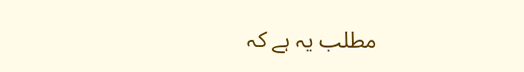مطلب یہ ہے کہ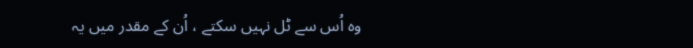وہ اُس سے ٹل نہیں سکتے ، اُن کے مقدر میں یہ